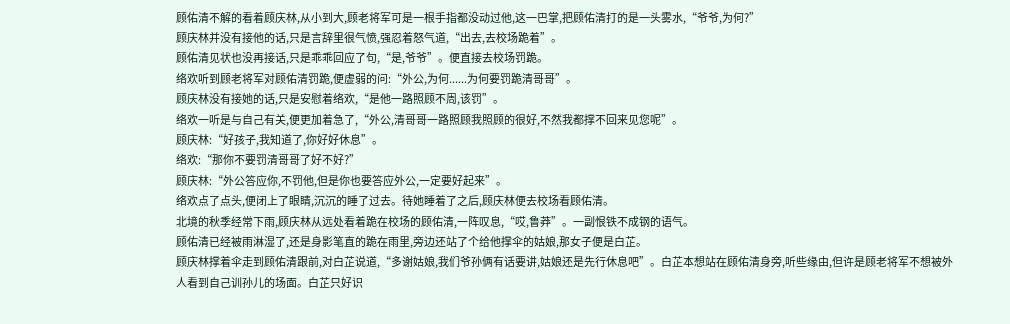顾佑清不解的看着顾庆林,从小到大,顾老将军可是一根手指都没动过他,这一巴掌,把顾佑清打的是一头雾水,“爷爷,为何?”
顾庆林并没有接他的话,只是言辞里很气愤,强忍着怒气道,“出去,去校场跪着”。
顾佑清见状也没再接话,只是乖乖回应了句,“是,爷爷”。便直接去校场罚跪。
络欢听到顾老将军对顾佑清罚跪,便虚弱的问:“外公,为何......为何要罚跪清哥哥”。
顾庆林没有接她的话,只是安慰着络欢,“是他一路照顾不周,该罚”。
络欢一听是与自己有关,便更加着急了,“外公,清哥哥一路照顾我照顾的很好,不然我都撑不回来见您呢”。
顾庆林:“好孩子,我知道了,你好好休息”。
络欢:“那你不要罚清哥哥了好不好?”
顾庆林:“外公答应你,不罚他,但是你也要答应外公,一定要好起来”。
络欢点了点头,便闭上了眼睛,沉沉的睡了过去。待她睡着了之后,顾庆林便去校场看顾佑清。
北境的秋季经常下雨,顾庆林从远处看着跪在校场的顾佑清,一阵叹息,“哎,鲁莽”。一副恨铁不成钢的语气。
顾佑清已经被雨淋湿了,还是身影笔直的跪在雨里,旁边还站了个给他撑伞的姑娘,那女子便是白芷。
顾庆林撑着伞走到顾佑清跟前,对白芷说道,“多谢姑娘,我们爷孙俩有话要讲,姑娘还是先行休息吧”。白芷本想站在顾佑清身旁,听些缘由,但许是顾老将军不想被外人看到自己训孙儿的场面。白芷只好识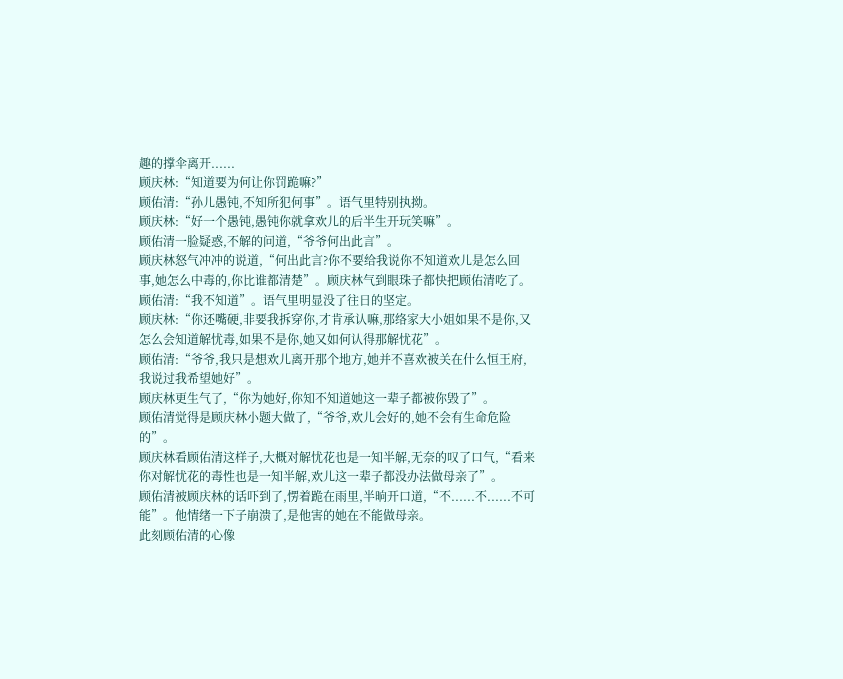趣的撑伞离开......
顾庆林:“知道要为何让你罚跪嘛?”
顾佑清:“孙儿愚钝,不知所犯何事”。语气里特别执拗。
顾庆林:“好一个愚钝,愚钝你就拿欢儿的后半生开玩笑嘛”。
顾佑清一脸疑惑,不解的问道,“爷爷何出此言”。
顾庆林怒气冲冲的说道,“何出此言?你不要给我说你不知道欢儿是怎么回事,她怎么中毒的,你比谁都清楚”。顾庆林气到眼珠子都快把顾佑清吃了。
顾佑清:“我不知道”。语气里明显没了往日的坚定。
顾庆林:“你还嘴硬,非要我拆穿你,才肯承认嘛,那络家大小姐如果不是你,又怎么会知道解忧毒,如果不是你,她又如何认得那解忧花”。
顾佑清:“爷爷,我只是想欢儿离开那个地方,她并不喜欢被关在什么恒王府,我说过我希望她好”。
顾庆林更生气了,“你为她好,你知不知道她这一辈子都被你毁了”。
顾佑清觉得是顾庆林小题大做了,“爷爷,欢儿会好的,她不会有生命危险的”。
顾庆林看顾佑清这样子,大概对解忧花也是一知半解,无奈的叹了口气,“看来你对解忧花的毒性也是一知半解,欢儿这一辈子都没办法做母亲了”。
顾佑清被顾庆林的话吓到了,愣着跪在雨里,半晌开口道,“不......不......不可能”。他情绪一下子崩溃了,是他害的她在不能做母亲。
此刻顾佑清的心像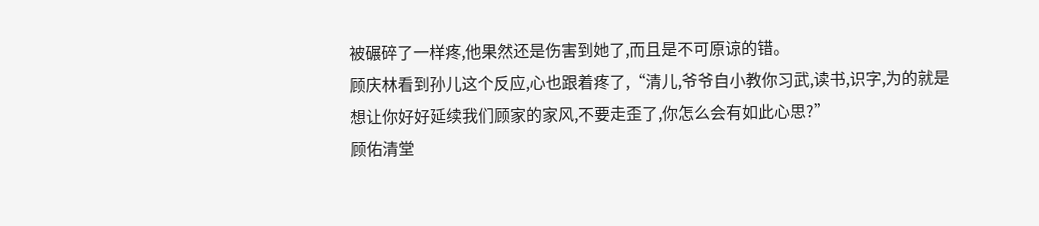被碾碎了一样疼,他果然还是伤害到她了,而且是不可原谅的错。
顾庆林看到孙儿这个反应,心也跟着疼了,“清儿,爷爷自小教你习武,读书,识字,为的就是想让你好好延续我们顾家的家风,不要走歪了,你怎么会有如此心思?”
顾佑清堂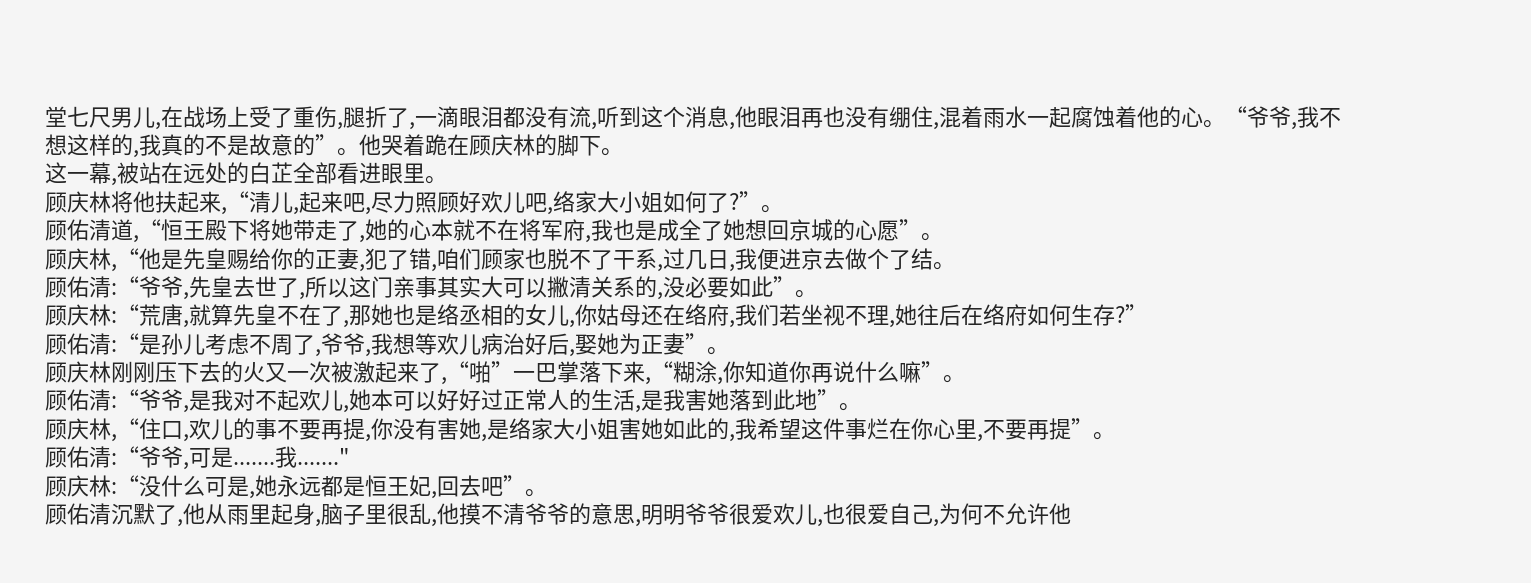堂七尺男儿,在战场上受了重伤,腿折了,一滴眼泪都没有流,听到这个消息,他眼泪再也没有绷住,混着雨水一起腐蚀着他的心。“爷爷,我不想这样的,我真的不是故意的”。他哭着跪在顾庆林的脚下。
这一幕,被站在远处的白芷全部看进眼里。
顾庆林将他扶起来,“清儿,起来吧,尽力照顾好欢儿吧,络家大小姐如何了?”。
顾佑清道,“恒王殿下将她带走了,她的心本就不在将军府,我也是成全了她想回京城的心愿”。
顾庆林,“他是先皇赐给你的正妻,犯了错,咱们顾家也脱不了干系,过几日,我便进京去做个了结。
顾佑清:“爷爷,先皇去世了,所以这门亲事其实大可以撇清关系的,没必要如此”。
顾庆林:“荒唐,就算先皇不在了,那她也是络丞相的女儿,你姑母还在络府,我们若坐视不理,她往后在络府如何生存?”
顾佑清:“是孙儿考虑不周了,爷爷,我想等欢儿病治好后,娶她为正妻”。
顾庆林刚刚压下去的火又一次被激起来了,“啪”一巴掌落下来,“糊涂,你知道你再说什么嘛”。
顾佑清:“爷爷,是我对不起欢儿,她本可以好好过正常人的生活,是我害她落到此地”。
顾庆林,“住口,欢儿的事不要再提,你没有害她,是络家大小姐害她如此的,我希望这件事烂在你心里,不要再提”。
顾佑清:“爷爷,可是.......我......."
顾庆林:“没什么可是,她永远都是恒王妃,回去吧”。
顾佑清沉默了,他从雨里起身,脑子里很乱,他摸不清爷爷的意思,明明爷爷很爱欢儿,也很爱自己,为何不允许他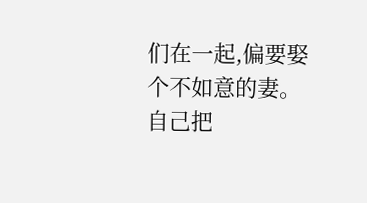们在一起,偏要娶个不如意的妻。自己把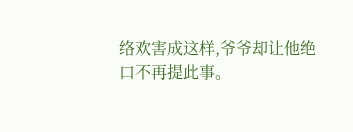络欢害成这样,爷爷却让他绝口不再提此事。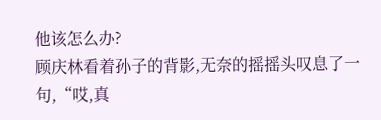他该怎么办?
顾庆林看着孙子的背影,无奈的摇摇头叹息了一句,“哎,真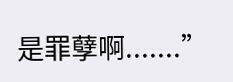是罪孽啊.......”